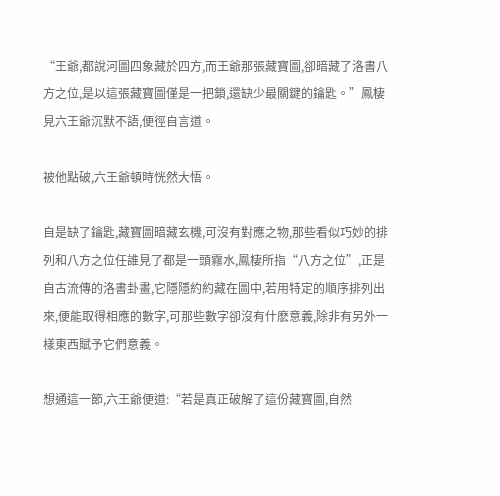“王爺,都說河圖四象藏於四方,而王爺那張藏寶圖,卻暗藏了洛書八方之位,是以這張藏寶圖僅是一把鎖,還缺少最關鍵的鑰匙。”鳳棲見六王爺沉默不語,便徑自言道。

被他點破,六王爺頓時恍然大悟。

自是缺了鑰匙,藏寶圖暗藏玄機,可沒有對應之物,那些看似巧妙的排列和八方之位任誰見了都是一頭霧水,鳳棲所指“八方之位”,正是自古流傳的洛書卦畫,它隱隱約約藏在圖中,若用特定的順序排列出來,便能取得相應的數字,可那些數字卻沒有什麽意義,除非有另外一樣東西賦予它們意義。

想通這一節,六王爺便道:“若是真正破解了這份藏寶圖,自然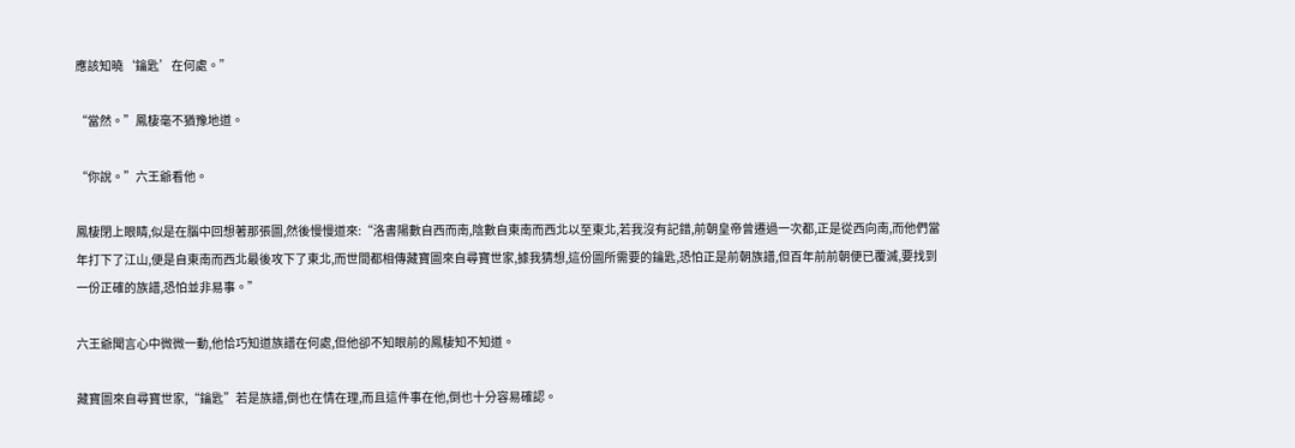應該知曉‘鑰匙’在何處。”

“當然。”鳳棲毫不猶豫地道。

“你說。”六王爺看他。

鳳棲閉上眼睛,似是在腦中回想著那張圖,然後慢慢道來:“洛書陽數自西而南,陰數自東南而西北以至東北,若我沒有記錯,前朝皇帝曾遷過一次都,正是從西向南,而他們當年打下了江山,便是自東南而西北最後攻下了東北,而世間都相傳藏寶圖來自尋寶世家,據我猜想,這份圖所需要的鑰匙,恐怕正是前朝族譜,但百年前前朝便已覆滅,要找到一份正確的族譜,恐怕並非易事。”

六王爺聞言心中微微一動,他恰巧知道族譜在何處,但他卻不知眼前的鳳棲知不知道。

藏寶圖來自尋寶世家,“鑰匙”若是族譜,倒也在情在理,而且這件事在他,倒也十分容易確認。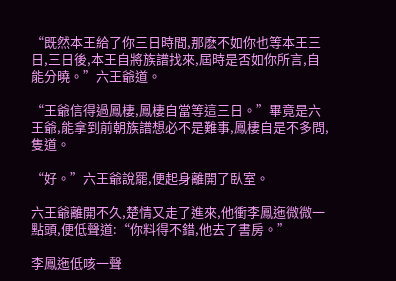“既然本王給了你三日時間,那麽不如你也等本王三日,三日後,本王自將族譜找來,屆時是否如你所言,自能分曉。”六王爺道。

“王爺信得過鳳棲,鳳棲自當等這三日。”畢竟是六王爺,能拿到前朝族譜想必不是難事,鳳棲自是不多問,隻道。

“好。”六王爺說罷,便起身離開了臥室。

六王爺離開不久,楚情又走了進來,他衝李鳳迤微微一點頭,便低聲道:“你料得不錯,他去了書房。”

李鳳迤低咳一聲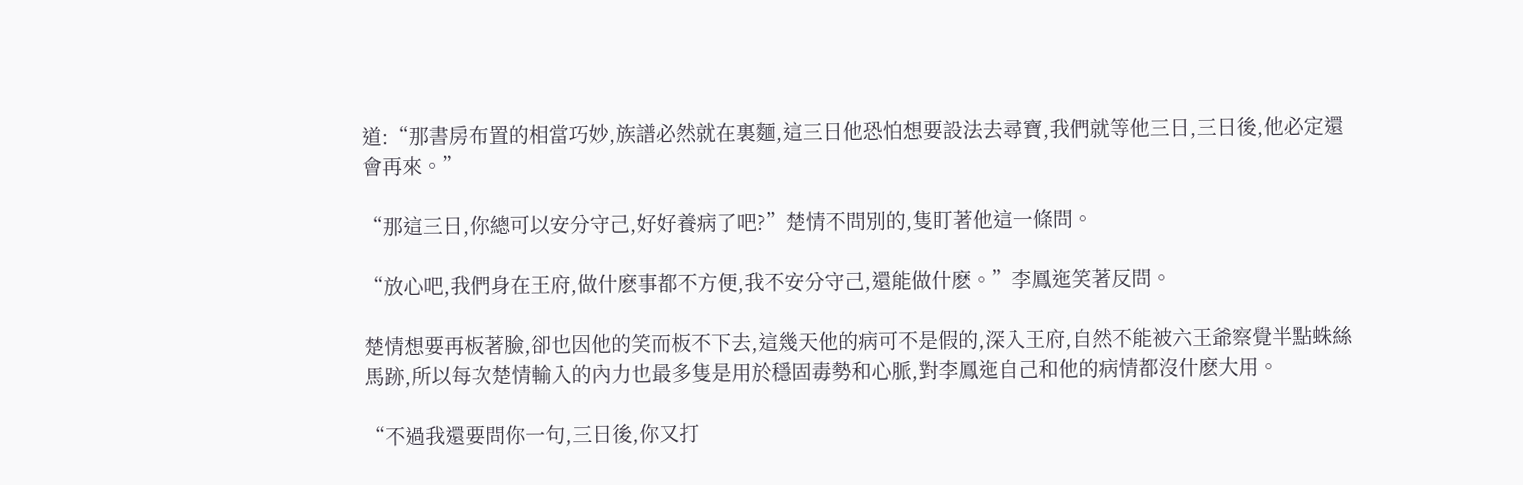道:“那書房布置的相當巧妙,族譜必然就在裏麵,這三日他恐怕想要設法去尋寶,我們就等他三日,三日後,他必定還會再來。”

“那這三日,你總可以安分守己,好好養病了吧?”楚情不問別的,隻盯著他這一條問。

“放心吧,我們身在王府,做什麽事都不方便,我不安分守己,還能做什麽。”李鳳迤笑著反問。

楚情想要再板著臉,卻也因他的笑而板不下去,這幾天他的病可不是假的,深入王府,自然不能被六王爺察覺半點蛛絲馬跡,所以每次楚情輸入的內力也最多隻是用於穩固毒勢和心脈,對李鳳迤自己和他的病情都沒什麽大用。

“不過我還要問你一句,三日後,你又打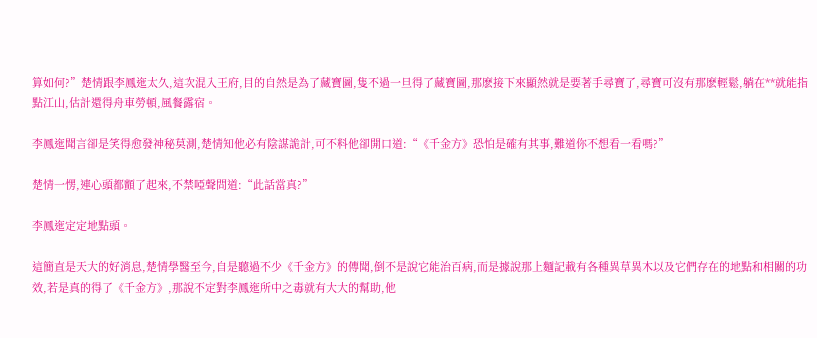算如何?”楚情跟李鳳迤太久,這次混入王府,目的自然是為了藏寶圖,隻不過一旦得了藏寶圖,那麽接下來顯然就是要著手尋寶了,尋寶可沒有那麽輕鬆,躺在**就能指點江山,估計還得舟車勞頓,風餐露宿。

李鳳迤聞言卻是笑得愈發神秘莫測,楚情知他必有陰謀詭計,可不料他卻開口道:“《千金方》恐怕是確有其事,難道你不想看一看嗎?”

楚情一愣,連心頭都顫了起來,不禁啞聲問道:“此話當真?”

李鳳迤定定地點頭。

這簡直是天大的好消息,楚情學醫至今,自是聽過不少《千金方》的傳聞,倒不是說它能治百病,而是據說那上麵記載有各種異草異木以及它們存在的地點和相關的功效,若是真的得了《千金方》,那說不定對李鳳迤所中之毒就有大大的幫助,他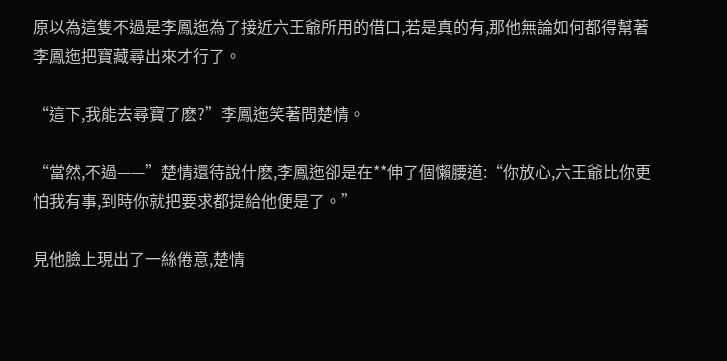原以為這隻不過是李鳳迤為了接近六王爺所用的借口,若是真的有,那他無論如何都得幫著李鳳迤把寶藏尋出來才行了。

“這下,我能去尋寶了麽?”李鳳迤笑著問楚情。

“當然,不過——”楚情還待說什麽,李鳳迤卻是在**伸了個懶腰道:“你放心,六王爺比你更怕我有事,到時你就把要求都提給他便是了。”

見他臉上現出了一絲倦意,楚情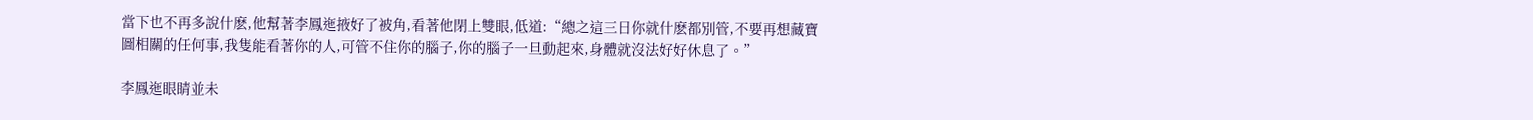當下也不再多說什麽,他幫著李鳳迤掖好了被角,看著他閉上雙眼,低道:“總之這三日你就什麽都別管,不要再想藏寶圖相關的任何事,我隻能看著你的人,可管不住你的腦子,你的腦子一旦動起來,身體就沒法好好休息了。”

李鳳迤眼睛並未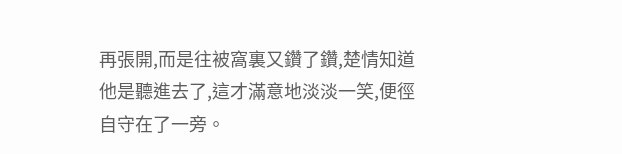再張開,而是往被窩裏又鑽了鑽,楚情知道他是聽進去了,這才滿意地淡淡一笑,便徑自守在了一旁。